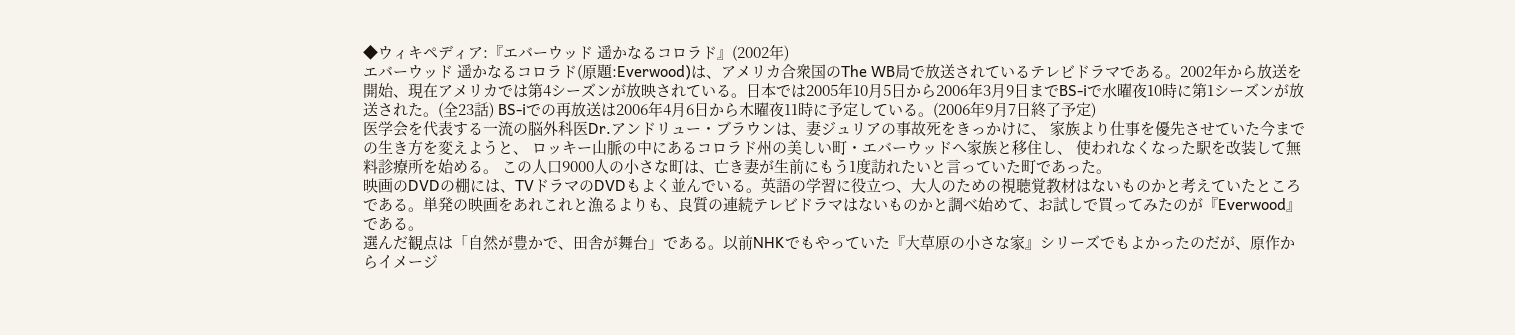◆ウィキペディア:『エバーウッド 遥かなるコロラド』(2002年)
エバーウッド 遥かなるコロラド(原題:Everwood)は、アメリカ合衆国のThe WB局で放送されているテレビドラマである。2002年から放送を開始、現在アメリカでは第4シーズンが放映されている。日本では2005年10月5日から2006年3月9日までBS-iで水曜夜10時に第1シーズンが放送された。(全23話) BS-iでの再放送は2006年4月6日から木曜夜11時に予定している。(2006年9月7日終了予定)
医学会を代表する一流の脳外科医Dr.アンドリュー・ブラウンは、妻ジュリアの事故死をきっかけに、 家族より仕事を優先させていた今までの生き方を変えようと、 ロッキー山脈の中にあるコロラド州の美しい町・エバーウッドへ家族と移住し、 使われなくなった駅を改装して無料診療所を始める。 この人口9000人の小さな町は、亡き妻が生前にもう1度訪れたいと言っていた町であった。
映画のDVDの棚には、TVドラマのDVDもよく並んでいる。英語の学習に役立つ、大人のための視聴覚教材はないものかと考えていたところである。単発の映画をあれこれと漁るよりも、良質の連続テレビドラマはないものかと調べ始めて、お試しで買ってみたのが『Everwood』である。
選んだ観点は「自然が豊かで、田舎が舞台」である。以前NHKでもやっていた『大草原の小さな家』シリーズでもよかったのだが、原作からイメージ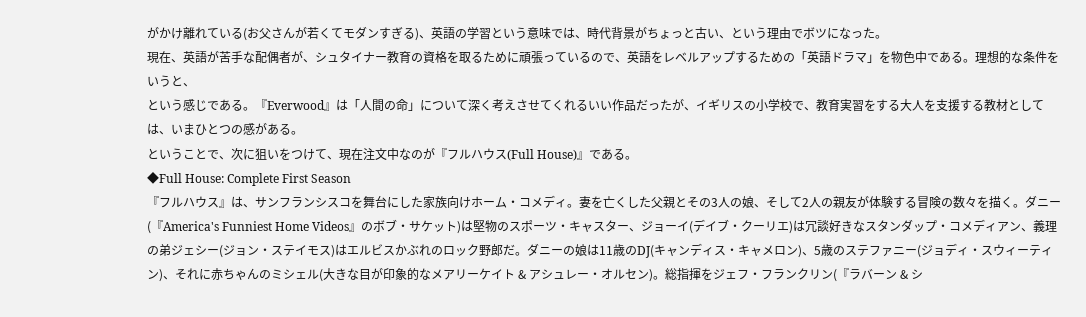がかけ離れている(お父さんが若くてモダンすぎる)、英語の学習という意味では、時代背景がちょっと古い、という理由でボツになった。
現在、英語が苦手な配偶者が、シュタイナー教育の資格を取るために頑張っているので、英語をレベルアップするための「英語ドラマ」を物色中である。理想的な条件をいうと、
という感じである。『Everwood』は「人間の命」について深く考えさせてくれるいい作品だったが、イギリスの小学校で、教育実習をする大人を支援する教材としては、いまひとつの感がある。
ということで、次に狙いをつけて、現在注文中なのが『フルハウス(Full House)』である。
◆Full House: Complete First Season
『フルハウス』は、サンフランシスコを舞台にした家族向けホーム・コメディ。妻を亡くした父親とその3人の娘、そして2人の親友が体験する冒険の数々を描く。ダニー(『America's Funniest Home Videos』のボブ・サケット)は堅物のスポーツ・キャスター、ジョーイ(デイブ・クーリエ)は冗談好きなスタンダップ・コメディアン、義理の弟ジェシー(ジョン・ステイモス)はエルビスかぶれのロック野郎だ。ダニーの娘は11歳のDJ(キャンディス・キャメロン)、5歳のステファニー(ジョディ・スウィーティン)、それに赤ちゃんのミシェル(大きな目が印象的なメアリーケイト & アシュレー・オルセン)。総指揮をジェフ・フランクリン(『ラバーン & シ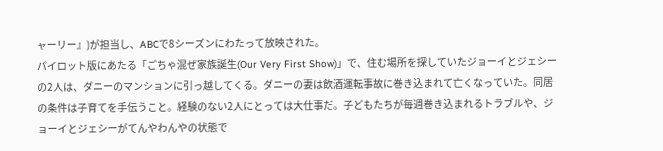ャーリー』)が担当し、ABCで8シーズンにわたって放映された。
パイロット版にあたる「ごちゃ混ぜ家族誕生(Our Very First Show)」で、住む場所を探していたジョーイとジェシーの2人は、ダニーのマンションに引っ越してくる。ダニーの妻は飲酒運転事故に巻き込まれて亡くなっていた。同居の条件は子育てを手伝うこと。経験のない2人にとっては大仕事だ。子どもたちが毎週巻き込まれるトラブルや、ジョーイとジェシーがてんやわんやの状態で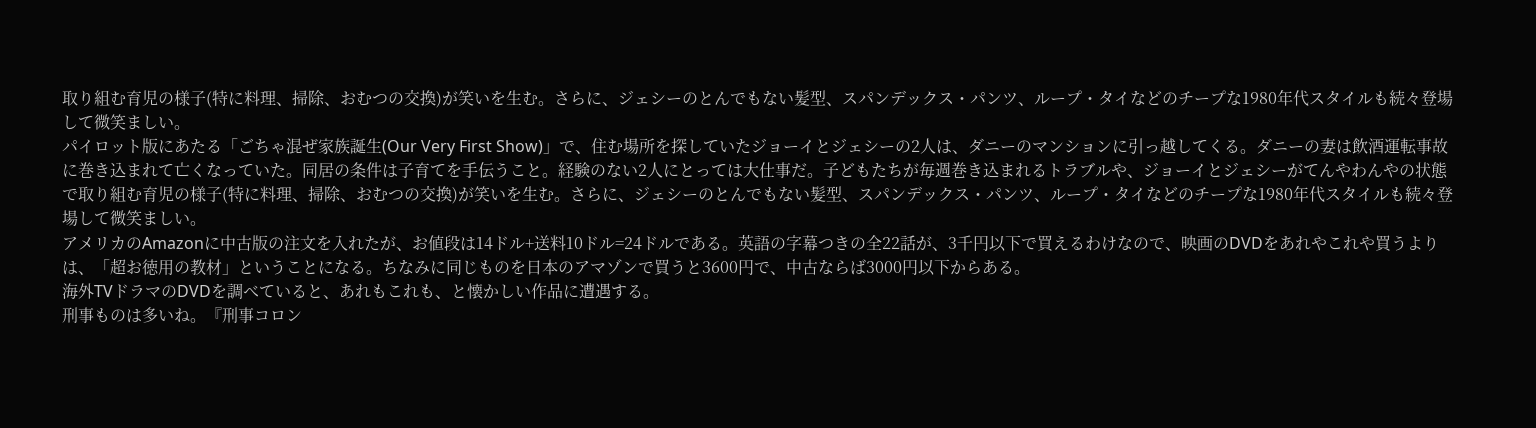取り組む育児の様子(特に料理、掃除、おむつの交換)が笑いを生む。さらに、ジェシーのとんでもない髪型、スパンデックス・パンツ、ループ・タイなどのチープな1980年代スタイルも続々登場して微笑ましい。
パイロット版にあたる「ごちゃ混ぜ家族誕生(Our Very First Show)」で、住む場所を探していたジョーイとジェシーの2人は、ダニーのマンションに引っ越してくる。ダニーの妻は飲酒運転事故に巻き込まれて亡くなっていた。同居の条件は子育てを手伝うこと。経験のない2人にとっては大仕事だ。子どもたちが毎週巻き込まれるトラブルや、ジョーイとジェシーがてんやわんやの状態で取り組む育児の様子(特に料理、掃除、おむつの交換)が笑いを生む。さらに、ジェシーのとんでもない髪型、スパンデックス・パンツ、ループ・タイなどのチープな1980年代スタイルも続々登場して微笑ましい。
アメリカのAmazonに中古版の注文を入れたが、お値段は14ドル+送料10ドル=24ドルである。英語の字幕つきの全22話が、3千円以下で買えるわけなので、映画のDVDをあれやこれや買うよりは、「超お徳用の教材」ということになる。ちなみに同じものを日本のアマゾンで買うと3600円で、中古ならば3000円以下からある。
海外TVドラマのDVDを調べていると、あれもこれも、と懐かしい作品に遭遇する。
刑事ものは多いね。『刑事コロン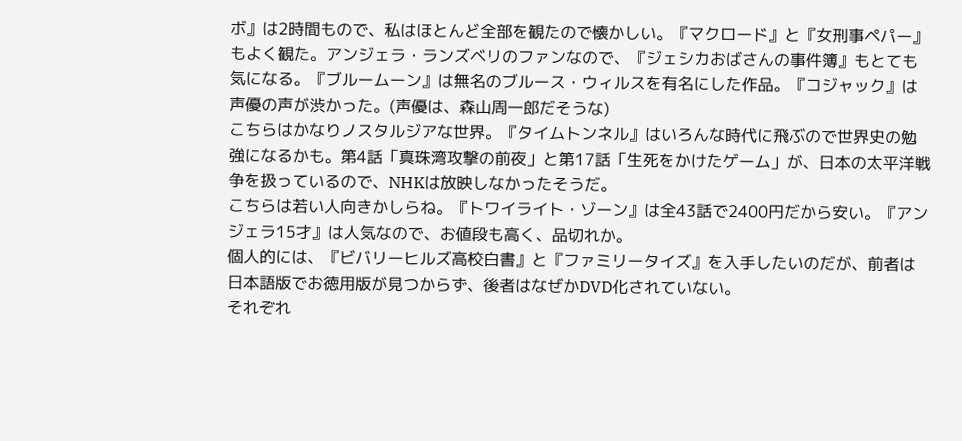ボ』は2時間もので、私はほとんど全部を観たので懐かしい。『マクロード』と『女刑事ペパー』もよく観た。アンジェラ・ランズベリのファンなので、『ジェシカおばさんの事件簿』もとても気になる。『ブルームーン』は無名のブルース・ウィルスを有名にした作品。『コジャック』は声優の声が渋かった。(声優は、森山周一郎だそうな)
こちらはかなりノスタルジアな世界。『タイムトンネル』はいろんな時代に飛ぶので世界史の勉強になるかも。第4話「真珠湾攻撃の前夜」と第17話「生死をかけたゲーム」が、日本の太平洋戦争を扱っているので、NHKは放映しなかったそうだ。
こちらは若い人向きかしらね。『トワイライト・ゾーン』は全43話で2400円だから安い。『アンジェラ15才』は人気なので、お値段も高く、品切れか。
個人的には、『ビバリーヒルズ高校白書』と『ファミリータイズ』を入手したいのだが、前者は日本語版でお徳用版が見つからず、後者はなぜかDVD化されていない。
それぞれ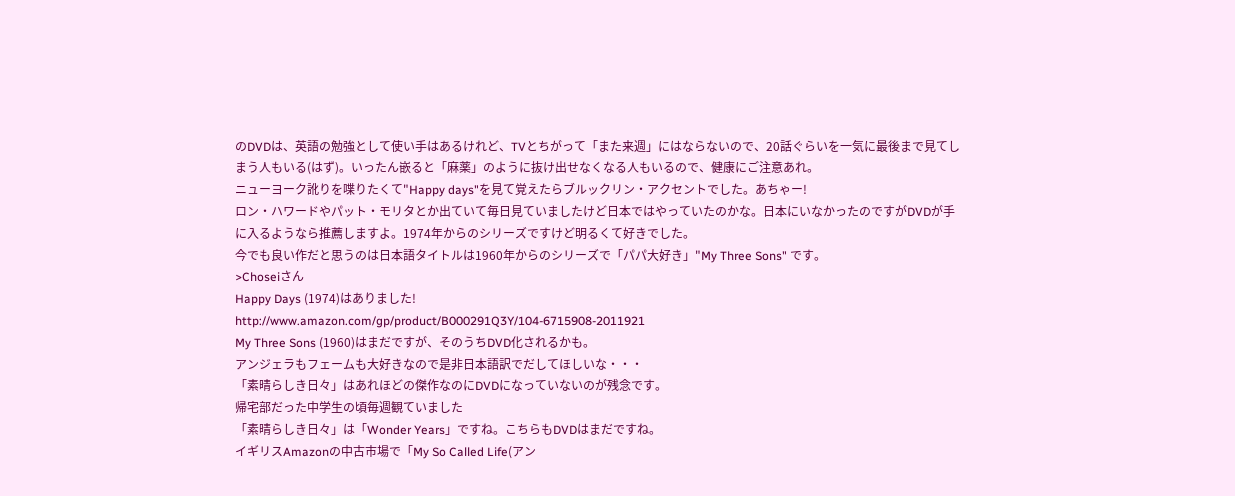のDVDは、英語の勉強として使い手はあるけれど、TVとちがって「また来週」にはならないので、20話ぐらいを一気に最後まで見てしまう人もいる(はず)。いったん嵌ると「麻薬」のように抜け出せなくなる人もいるので、健康にご注意あれ。
ニューヨーク訛りを喋りたくて"Happy days"を見て覚えたらブルックリン・アクセントでした。あちゃー!
ロン・ハワードやパット・モリタとか出ていて毎日見ていましたけど日本ではやっていたのかな。日本にいなかったのですがDVDが手に入るようなら推薦しますよ。1974年からのシリーズですけど明るくて好きでした。
今でも良い作だと思うのは日本語タイトルは1960年からのシリーズで「パパ大好き」"My Three Sons" です。
>Choseiさん
Happy Days (1974)はありました!
http://www.amazon.com/gp/product/B000291Q3Y/104-6715908-2011921
My Three Sons (1960)はまだですが、そのうちDVD化されるかも。
アンジェラもフェームも大好きなので是非日本語訳でだしてほしいな・・・
「素晴らしき日々」はあれほどの傑作なのにDVDになっていないのが残念です。
帰宅部だった中学生の頃毎週観ていました
「素晴らしき日々」は「Wonder Years」ですね。こちらもDVDはまだですね。
イギリスAmazonの中古市場で「My So Called Life(アン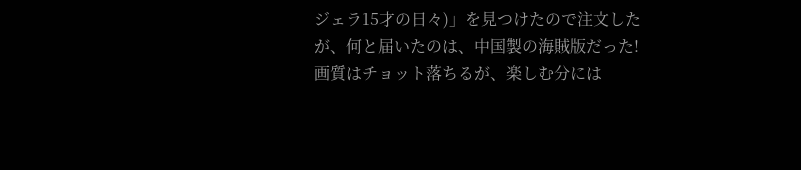ジェラ15才の日々)」を見つけたので注文したが、何と届いたのは、中国製の海賊版だった! 画質はチョット落ちるが、楽しむ分には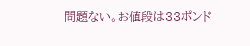問題ない。お値段は33ポンド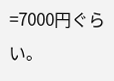=7000円ぐらい。